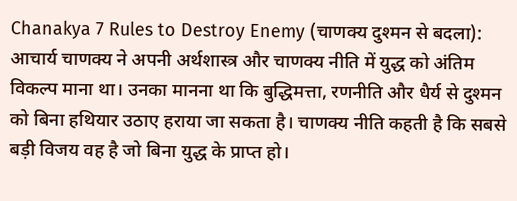Chanakya 7 Rules to Destroy Enemy (चाणक्य दुश्मन से बदला): आचार्य चाणक्य ने अपनी अर्थशास्त्र और चाणक्य नीति में युद्ध को अंतिम विकल्प माना था। उनका मानना था कि बुद्धिमत्ता, रणनीति और धैर्य से दुश्मन को बिना हथियार उठाए हराया जा सकता है। चाणक्य नीति कहती है कि सबसे बड़ी विजय वह है जो बिना युद्ध के प्राप्त हो।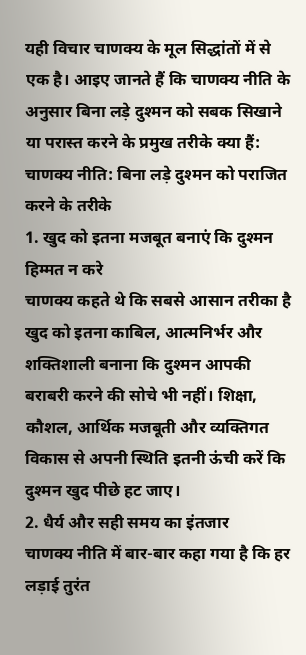यही विचार चाणक्य के मूल सिद्धांतों में से एक है। आइए जानते हैं कि चाणक्य नीति के अनुसार बिना लड़े दुश्मन को सबक सिखाने या परास्त करने के प्रमुख तरीके क्या हैं:
चाणक्य नीति: बिना लड़े दुश्मन को पराजित करने के तरीके
1. खुद को इतना मजबूत बनाएं कि दुश्मन हिम्मत न करे
चाणक्य कहते थे कि सबसे आसान तरीका है खुद को इतना काबिल, आत्मनिर्भर और शक्तिशाली बनाना कि दुश्मन आपकी बराबरी करने की सोचे भी नहीं। शिक्षा, कौशल, आर्थिक मजबूती और व्यक्तिगत विकास से अपनी स्थिति इतनी ऊंची करें कि दुश्मन खुद पीछे हट जाए।
2. धैर्य और सही समय का इंतजार
चाणक्य नीति में बार-बार कहा गया है कि हर लड़ाई तुरंत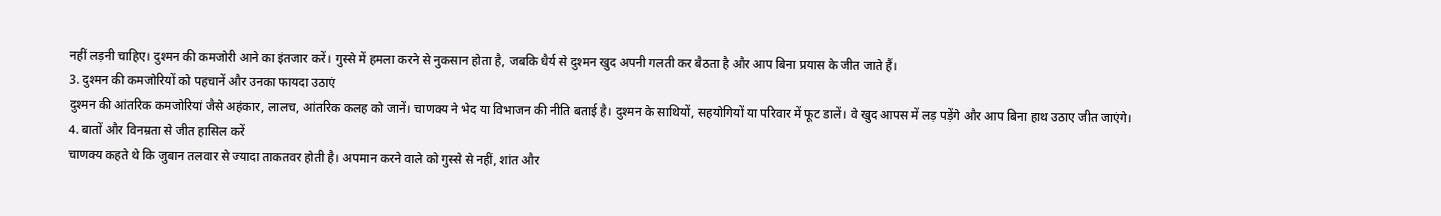नहीं लड़नी चाहिए। दुश्मन की कमजोरी आने का इंतजार करें। गुस्से में हमला करने से नुकसान होता है, जबकि धैर्य से दुश्मन खुद अपनी गलती कर बैठता है और आप बिना प्रयास के जीत जाते हैं।
3. दुश्मन की कमजोरियों को पहचानें और उनका फायदा उठाएं
दुश्मन की आंतरिक कमजोरियां जैसे अहंकार, लालच, आंतरिक कलह को जानें। चाणक्य ने भेद या विभाजन की नीति बताई है। दुश्मन के साथियों, सहयोगियों या परिवार में फूट डालें। वे खुद आपस में लड़ पड़ेंगे और आप बिना हाथ उठाए जीत जाएंगे।
4. बातों और विनम्रता से जीत हासिल करें
चाणक्य कहते थे कि जुबान तलवार से ज्यादा ताकतवर होती है। अपमान करने वाले को गुस्से से नहीं, शांत और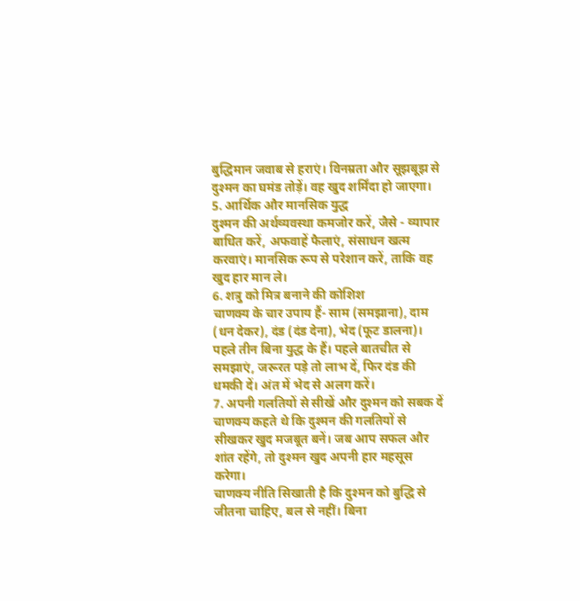बुद्धिमान जवाब से हराएं। विनम्रता और सूझबूझ से दुश्मन का घमंड तोड़ें। वह खुद शर्मिंदा हो जाएगा।
5. आर्थिक और मानसिक युद्ध
दुश्मन की अर्थव्यवस्था कमजोर करें, जैसे - व्यापार बाधित करें, अफवाहें फैलाएं, संसाधन खत्म करवाएं। मानसिक रूप से परेशान करें, ताकि वह खुद हार मान ले।
6. शत्रु को मित्र बनाने की कोशिश
चाणक्य के चार उपाय हैं- साम (समझाना), दाम (धन देकर), दंड (दंड देना), भेद (फूट डालना)। पहले तीन बिना युद्ध के हैं। पहले बातचीत से समझाएं, जरूरत पड़े तो लाभ दें, फिर दंड की धमकी दें। अंत में भेद से अलग करें।
7. अपनी गलतियों से सीखें और दुश्मन को सबक दें
चाणक्य कहते थे कि दुश्मन की गलतियों से सीखकर खुद मजबूत बनें। जब आप सफल और शांत रहेंगे, तो दुश्मन खुद अपनी हार महसूस करेगा।
चाणक्य नीति सिखाती है कि दुश्मन को बुद्धि से जीतना चाहिए, बल से नहीं। बिना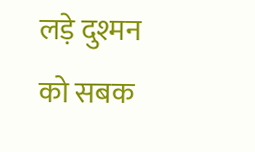लड़े दुश्मन को सबक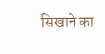सिखाने का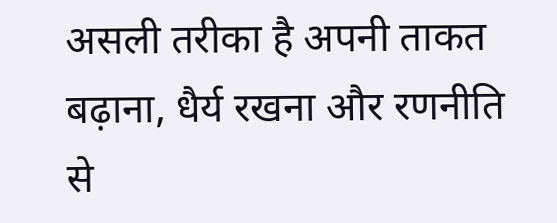असली तरीका है अपनी ताकत बढ़ाना, धैर्य रखना और रणनीति से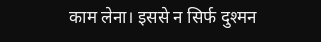काम लेना। इससे न सिर्फ दुश्मन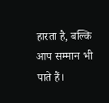हारता है, बल्कि आप सम्मान भी पाते हैं।